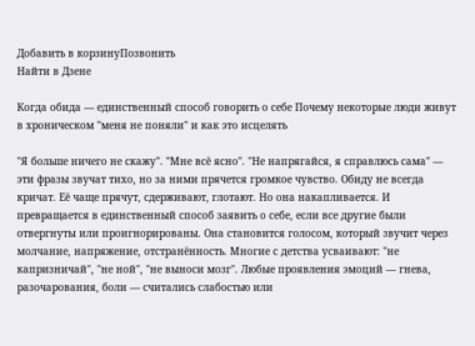Добавить в корзинуПозвонить
Найти в Дзене

Когда обида — единственный способ говорить о себе Почему некоторые люди живут в хроническом "меня не поняли" и как это исцелять

"Я больше ничего не скажу". "Мне всё ясно". "Не напрягайся, я справлюсь сама" — эти фразы звучат тихо, но за ними прячется громкое чувство. Обиду не всегда кричат. Её чаще прячут, сдерживают, глотают. Но она накапливается. И превращается в единственный способ заявить о себе, если все другие были отвергнуты или проигнорированы. Она становится голосом, который звучит через молчание, напряжение, отстранённость. Многие с детства усваивают: "не капризничай", "не ной", "не выноси мозг". Любые проявления эмоций — гнева, разочарования, боли — считались слабостью или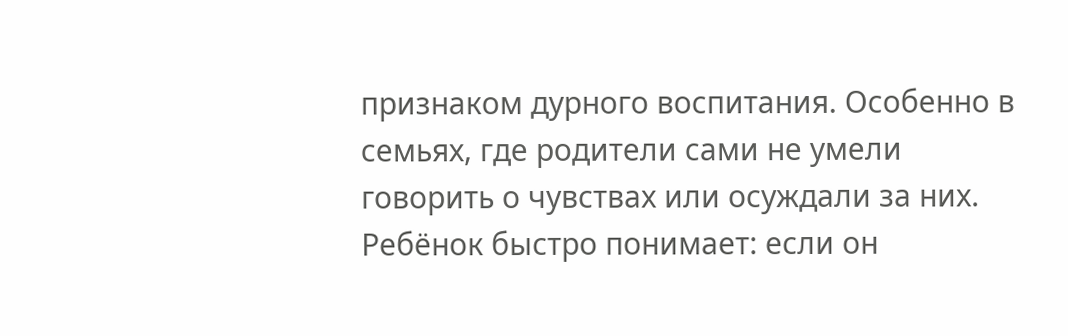признаком дурного воспитания. Особенно в семьях, где родители сами не умели говорить о чувствах или осуждали за них. Ребёнок быстро понимает: если он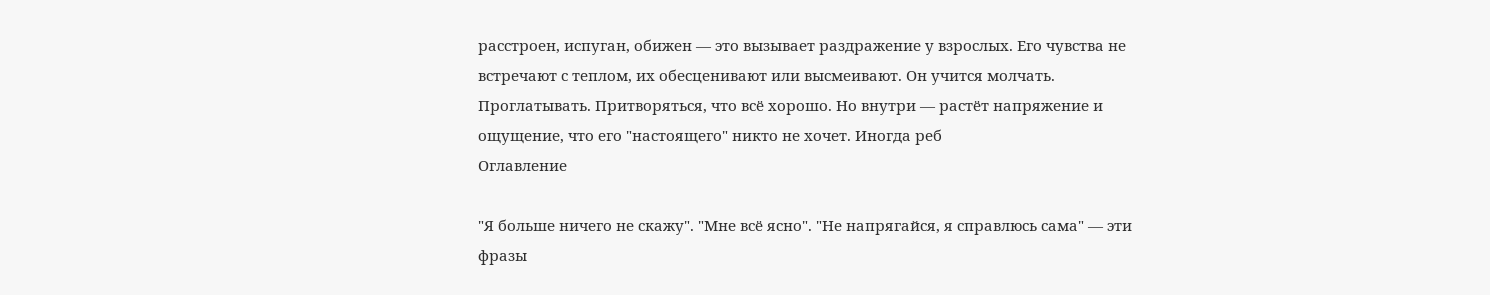расстроен, испуган, обижен — это вызывает раздражение у взрослых. Его чувства не встречают с теплом, их обесценивают или высмеивают. Он учится молчать. Проглатывать. Притворяться, что всё хорошо. Но внутри — растёт напряжение и ощущение, что его "настоящего" никто не хочет. Иногда реб
Оглавление

"Я больше ничего не скажу". "Мне всё ясно". "Не напрягайся, я справлюсь сама" — эти фразы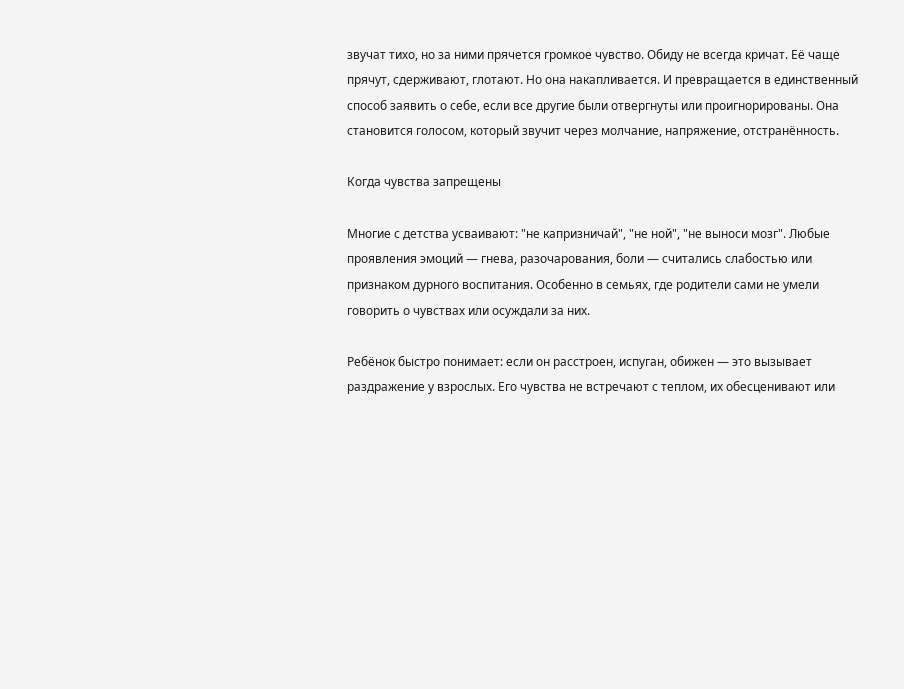звучат тихо, но за ними прячется громкое чувство. Обиду не всегда кричат. Её чаще прячут, сдерживают, глотают. Но она накапливается. И превращается в единственный способ заявить о себе, если все другие были отвергнуты или проигнорированы. Она становится голосом, который звучит через молчание, напряжение, отстранённость.

Когда чувства запрещены

Многие с детства усваивают: "не капризничай", "не ной", "не выноси мозг". Любые проявления эмоций — гнева, разочарования, боли — считались слабостью или признаком дурного воспитания. Особенно в семьях, где родители сами не умели говорить о чувствах или осуждали за них.

Ребёнок быстро понимает: если он расстроен, испуган, обижен — это вызывает раздражение у взрослых. Его чувства не встречают с теплом, их обесценивают или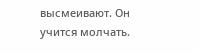высмеивают. Он учится молчать.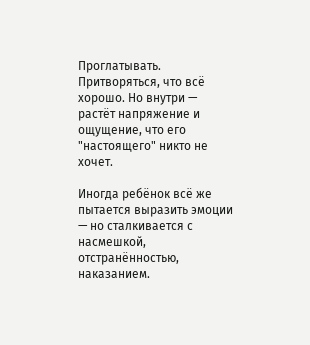Проглатывать. Притворяться, что всё хорошо. Но внутри — растёт напряжение и ощущение, что его "настоящего" никто не хочет.

Иногда ребёнок всё же пытается выразить эмоции — но сталкивается с насмешкой, отстранённостью, наказанием.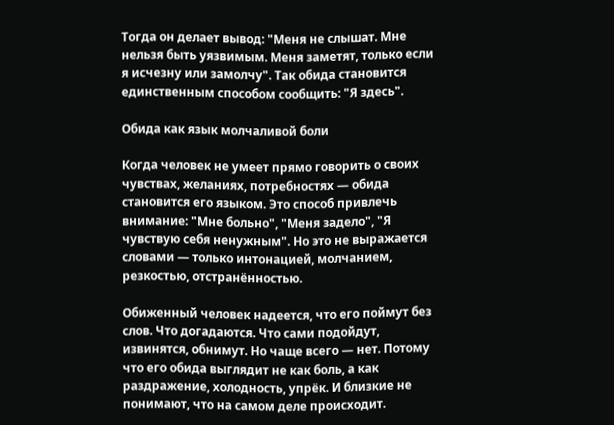Тогда он делает вывод: "Меня не слышат. Мне нельзя быть уязвимым. Меня заметят, только если я исчезну или замолчу". Так обида становится единственным способом сообщить: "Я здесь".

Обида как язык молчаливой боли

Когда человек не умеет прямо говорить о своих чувствах, желаниях, потребностях — обида становится его языком. Это способ привлечь внимание: "Мне больно", "Меня задело", "Я чувствую себя ненужным". Но это не выражается словами — только интонацией, молчанием, резкостью, отстранённостью.

Обиженный человек надеется, что его поймут без слов. Что догадаются. Что сами подойдут, извинятся, обнимут. Но чаще всего — нет. Потому что его обида выглядит не как боль, а как раздражение, холодность, упрёк. И близкие не понимают, что на самом деле происходит.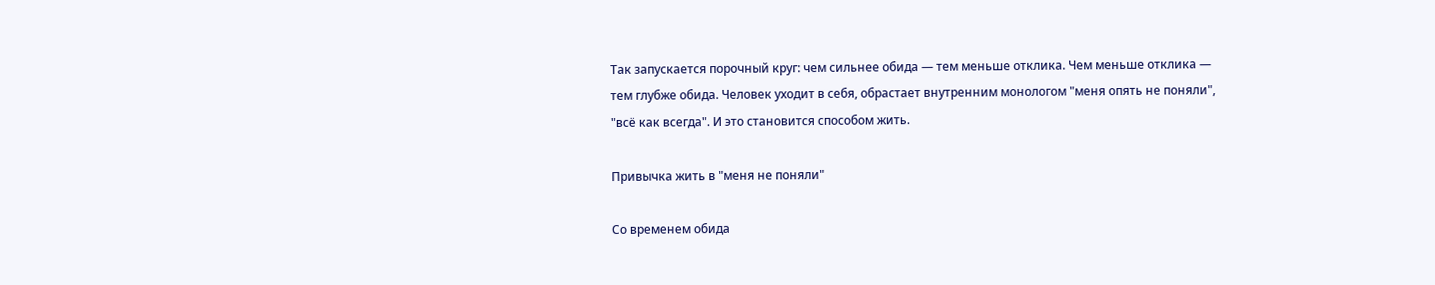Так запускается порочный круг: чем сильнее обида — тем меньше отклика. Чем меньше отклика — тем глубже обида. Человек уходит в себя, обрастает внутренним монологом "меня опять не поняли", "всё как всегда". И это становится способом жить.

Привычка жить в "меня не поняли"

Со временем обида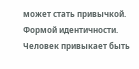может стать привычкой. Формой идентичности. Человек привыкает быть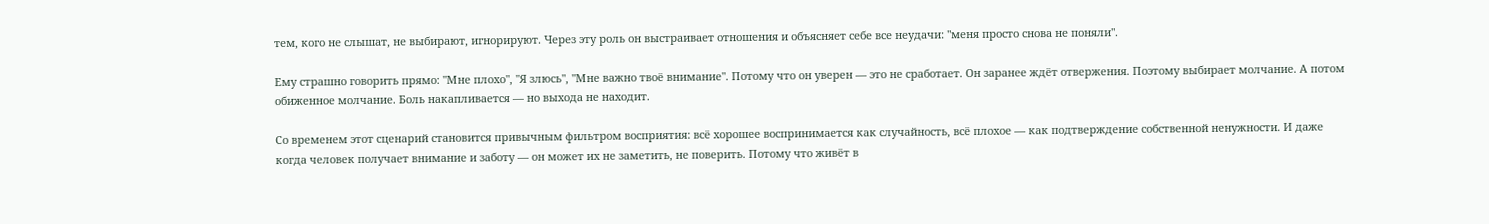тем, кого не слышат, не выбирают, игнорируют. Через эту роль он выстраивает отношения и объясняет себе все неудачи: "меня просто снова не поняли".

Ему страшно говорить прямо: "Мне плохо", "Я злюсь", "Мне важно твоё внимание". Потому что он уверен — это не сработает. Он заранее ждёт отвержения. Поэтому выбирает молчание. А потом обиженное молчание. Боль накапливается — но выхода не находит.

Со временем этот сценарий становится привычным фильтром восприятия: всё хорошее воспринимается как случайность, всё плохое — как подтверждение собственной ненужности. И даже когда человек получает внимание и заботу — он может их не заметить, не поверить. Потому что живёт в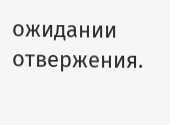ожидании отвержения.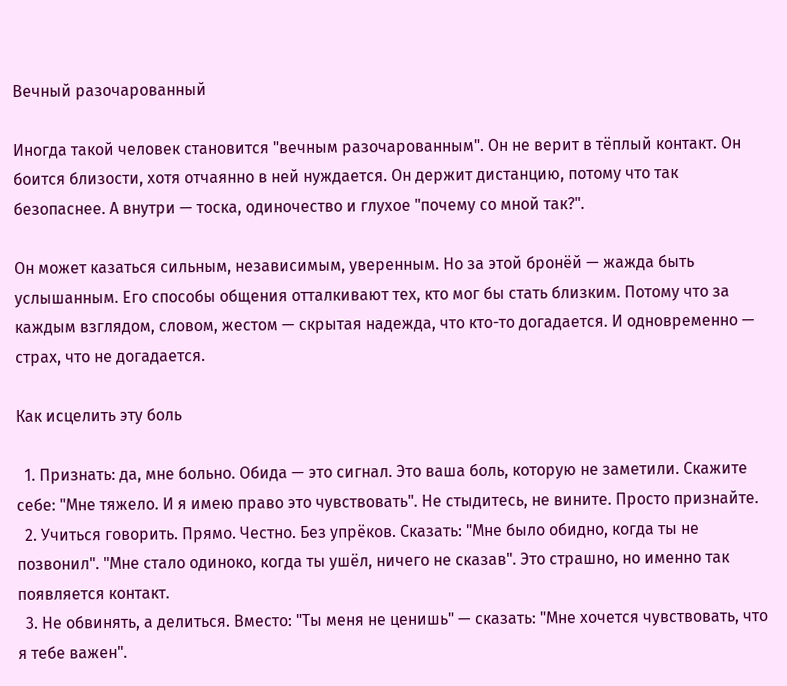Вечный разочарованный

Иногда такой человек становится "вечным разочарованным". Он не верит в тёплый контакт. Он боится близости, хотя отчаянно в ней нуждается. Он держит дистанцию, потому что так безопаснее. А внутри — тоска, одиночество и глухое "почему со мной так?".

Он может казаться сильным, независимым, уверенным. Но за этой бронёй — жажда быть услышанным. Его способы общения отталкивают тех, кто мог бы стать близким. Потому что за каждым взглядом, словом, жестом — скрытая надежда, что кто-то догадается. И одновременно — страх, что не догадается.

Как исцелить эту боль

  1. Признать: да, мне больно. Обида — это сигнал. Это ваша боль, которую не заметили. Скажите себе: "Мне тяжело. И я имею право это чувствовать". Не стыдитесь, не вините. Просто признайте.
  2. Учиться говорить. Прямо. Честно. Без упрёков. Сказать: "Мне было обидно, когда ты не позвонил". "Мне стало одиноко, когда ты ушёл, ничего не сказав". Это страшно, но именно так появляется контакт.
  3. Не обвинять, а делиться. Вместо: "Ты меня не ценишь" — сказать: "Мне хочется чувствовать, что я тебе важен".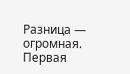Разница — огромная. Первая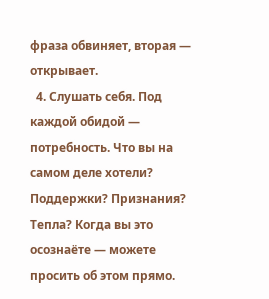фраза обвиняет, вторая — открывает.
  4. Слушать себя. Под каждой обидой — потребность. Что вы на самом деле хотели? Поддержки? Признания? Тепла? Когда вы это осознаёте — можете просить об этом прямо.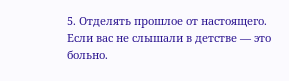5. Отделять прошлое от настоящего. Если вас не слышали в детстве — это больно.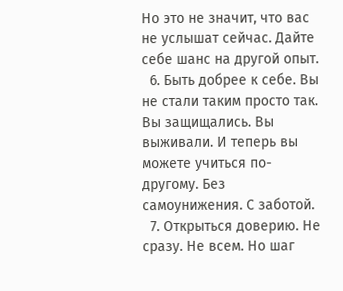Но это не значит, что вас не услышат сейчас. Дайте себе шанс на другой опыт.
  6. Быть добрее к себе. Вы не стали таким просто так. Вы защищались. Вы выживали. И теперь вы можете учиться по-другому. Без самоунижения. С заботой.
  7. Открыться доверию. Не сразу. Не всем. Но шаг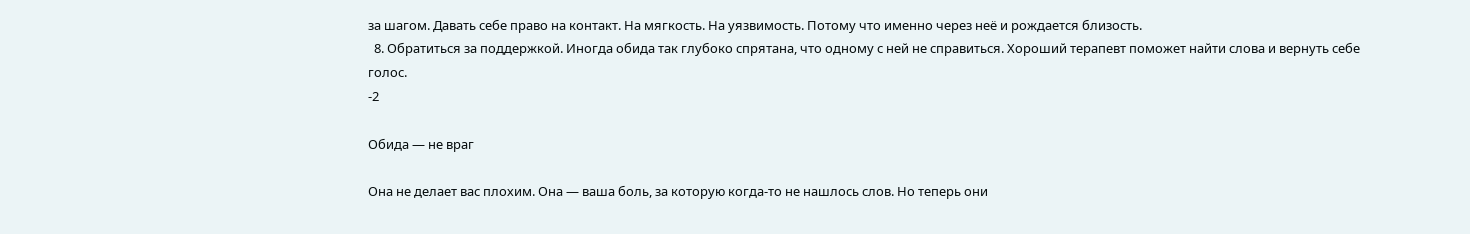за шагом. Давать себе право на контакт. На мягкость. На уязвимость. Потому что именно через неё и рождается близость.
  8. Обратиться за поддержкой. Иногда обида так глубоко спрятана, что одному с ней не справиться. Хороший терапевт поможет найти слова и вернуть себе голос.
-2

Обида — не враг

Она не делает вас плохим. Она — ваша боль, за которую когда-то не нашлось слов. Но теперь они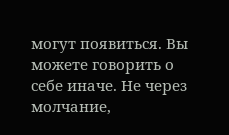могут появиться. Вы можете говорить о себе иначе. Не через молчание,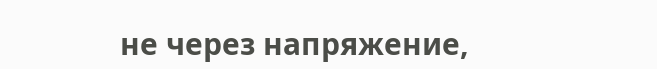не через напряжение,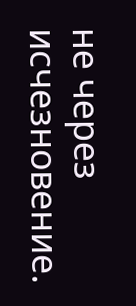не через исчезновение.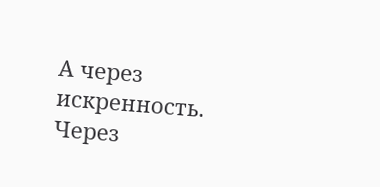А через искренность. Через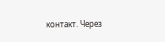контакт. Через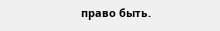право быть.